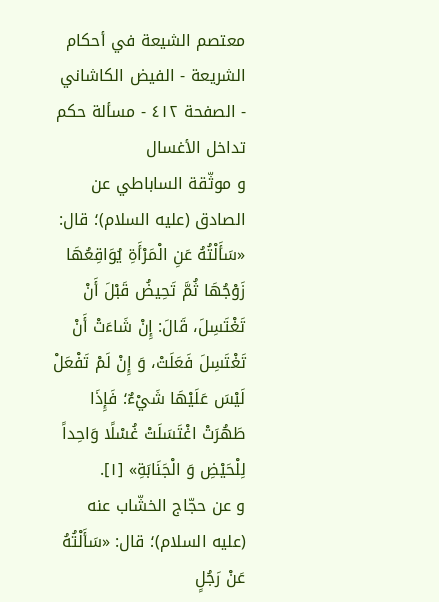معتصم الشيعة في أحكام الشريعة - الفيض الكاشاني - الصفحة ٤١٢ - مسألة حكم تداخل الأغسال
و موثّقة الساباطي عن الصادق (عليه السلام)؛ قال: «سَأَلْتُهُ عَنِ الْمَرْأَةِ يُوَاقِعُهَا زَوْجُهَا ثُمَّ تَحِيضُ قَبْلَ أَنْ تَغْتَسِلَ، قَالَ: إِنْ شَاءَتْ أَنْ تَغْتَسِلَ فَعَلَتْ، وَ إِنْ لَمْ تَفْعَلْ لَيْسَ عَلَيْهَا شَيْءٌ؛ فَإِذَا طَهُرَتْ اغْتَسَلَتْ غُسْلًا وَاحِداً لِلْحَيْضِ وَ الْجَنَابَةِ» [١].
و عن حجّاج الخشّاب عنه (عليه السلام)؛ قال: «سَأَلْتُهُ عَنْ رَجُلٍ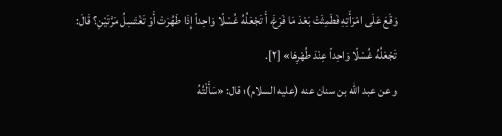وَقَعَ عَلَى امْرَأَتِهِ فَطَمِثَتْ بَعْدَ مَا فَرَغَ، أَ تَجْعَلُهُ غُسْلًا وَاحِداً إِذَا طَهُرَتْ أَوْ تَغْتَسِلُ مَرَّتَيْنِ؟ قَالَ:
تَجْعَلُهُ غُسْلًا وَاحِداً عِنْدَ طُهْرِهَا» [٢].
و عن عبد اللّه بن سنان عنه (عليه السلام)؛ قال: «سَأَلْتُهُ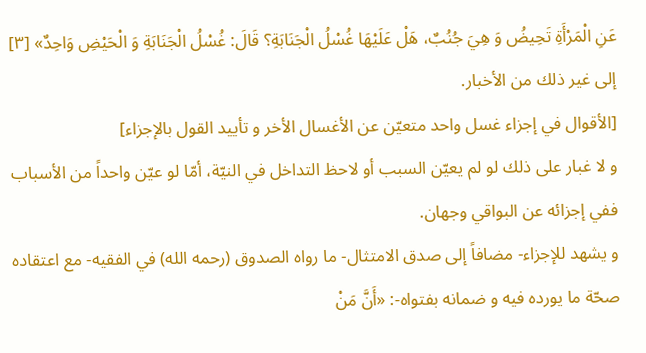عَنِ الْمَرْأَةِ تَحِيضُ وَ هِيَ جُنُبٌ، هَلْ عَلَيْهَا غُسْلُ الْجَنَابَةِ؟ قَالَ: غُسْلُ الْجَنَابَةِ وَ الْحَيْضِ وَاحِدٌ» [٣] إلى غير ذلك من الأخبار.
[الأقوال في إجزاء غسل واحد متعيّن عن الأغسال الأخر و تأييد القول بالإجزاء]
و لا غبار على ذلك لو لم يعيّن السبب أو لاحظ التداخل في النيّة، أمّا لو عيّن واحداً من الأسباب ففي إجزائه عن البواقي وجهان.
و يشهد للإجزاء- مضافاً إلى صدق الامتثال- ما رواه الصدوق (رحمه الله) في الفقيه- مع اعتقاده صحّة ما يورده فيه و ضمانه بفتواه-: «أَنَّ مَنْ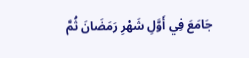جَامَعَ فِي أَوَّلِ شَهْرِ رَمَضَانَ ثُمَّ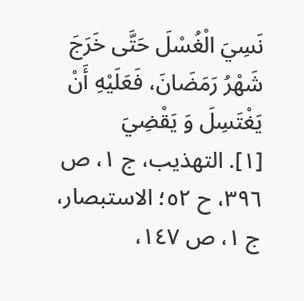نَسِيَ الْغُسْلَ حَتَّى خَرَجَ شَهْرُ رَمَضَانَ، فَعَلَيْهِ أَنْ يَغْتَسِلَ وَ يَقْضِيَ
[١]. التهذيب، ج ١، ص ٣٩٦، ح ٥٢؛ الاستبصار، ج ١، ص ١٤٧،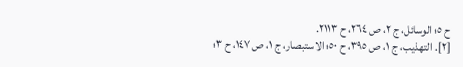ح ٥؛ الوسائل، ج ٢، ص ٢٦٤، ح ٢١١٣.
[٢]. التهذيب، ج ١، ص ٣٩٥، ح ٥٠؛ الاستبصار، ج ١، ص ١٤٧، ح ٣؛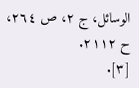الوسائل، ج ٢، ص ٢٦٤، ح ٢١١٢.
[٣].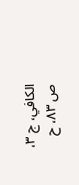الكافي، ج ٣، ص ٨٣، ح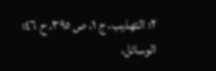٢؛ التهذيب، ج ١، ص ٣٩٥، ح ٤٦؛ الوسائل،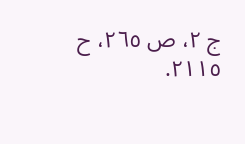ج ٢، ص ٢٦٥، ح ٢١١٥.